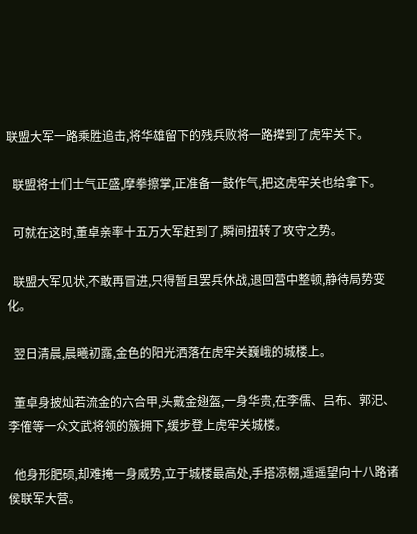联盟大军一路乘胜追击,将华雄留下的残兵败将一路撵到了虎牢关下。

  联盟将士们士气正盛,摩拳擦掌,正准备一鼓作气,把这虎牢关也给拿下。

  可就在这时,董卓亲率十五万大军赶到了,瞬间扭转了攻守之势。

  联盟大军见状,不敢再冒进,只得暂且罢兵休战,退回营中整顿,静待局势变化。

  翌日清晨,晨曦初露,金色的阳光洒落在虎牢关巍峨的城楼上。

  董卓身披灿若流金的六合甲,头戴金翅盔,一身华贵,在李儒、吕布、郭汜、李傕等一众文武将领的簇拥下,缓步登上虎牢关城楼。

  他身形肥硕,却难掩一身威势,立于城楼最高处,手搭凉棚,遥遥望向十八路诸侯联军大营。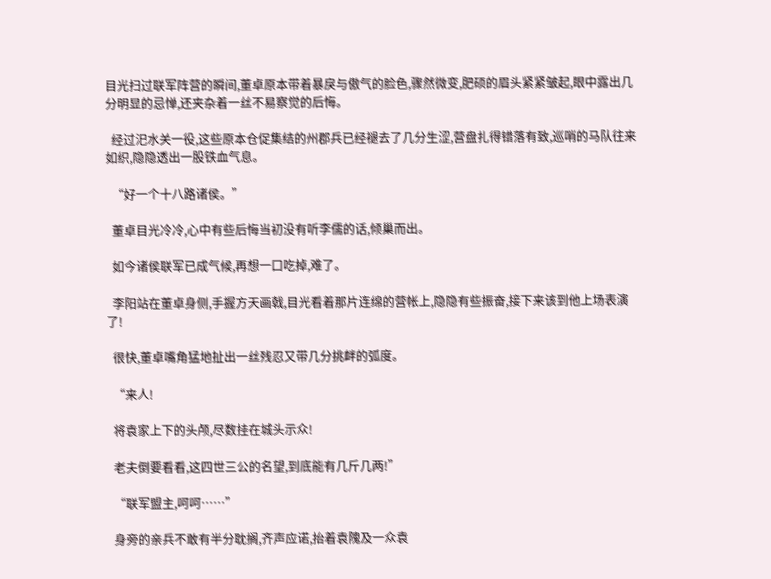目光扫过联军阵营的瞬间,董卓原本带着暴戾与傲气的脸色,骤然微变,肥硕的眉头紧紧皱起,眼中露出几分明显的忌惮,还夹杂着一丝不易察觉的后悔。

  经过汜水关一役,这些原本仓促集结的州郡兵已经褪去了几分生涩,营盘扎得错落有致,巡哨的马队往来如织,隐隐透出一股铁血气息。

  “好一个十八路诸侯。”

  董卓目光冷冷,心中有些后悔当初没有听李儒的话,倾巢而出。

  如今诸侯联军已成气候,再想一口吃掉,难了。

  李阳站在董卓身侧,手握方天画戟,目光看着那片连绵的营帐上,隐隐有些振奋,接下来该到他上场表演了!

  很快,董卓嘴角猛地扯出一丝残忍又带几分挑衅的弧度。

  “来人!

  将袁家上下的头颅,尽数挂在城头示众!

  老夫倒要看看,这四世三公的名望,到底能有几斤几两!”

  “联军盟主,呵呵……”

  身旁的亲兵不敢有半分耽搁,齐声应诺,抬着袁隗及一众袁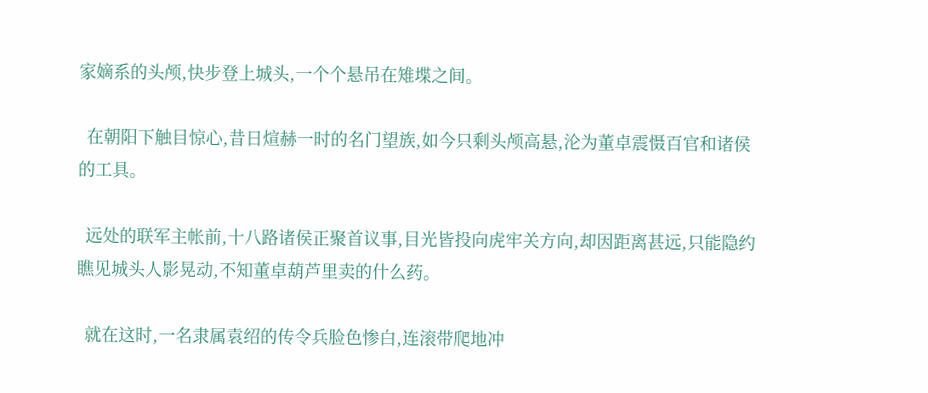家嫡系的头颅,快步登上城头,一个个悬吊在雉堞之间。

  在朝阳下触目惊心,昔日煊赫一时的名门望族,如今只剩头颅高悬,沦为董卓震慑百官和诸侯的工具。

  远处的联军主帐前,十八路诸侯正聚首议事,目光皆投向虎牢关方向,却因距离甚远,只能隐约瞧见城头人影晃动,不知董卓葫芦里卖的什么药。

  就在这时,一名隶属袁绍的传令兵脸色惨白,连滚带爬地冲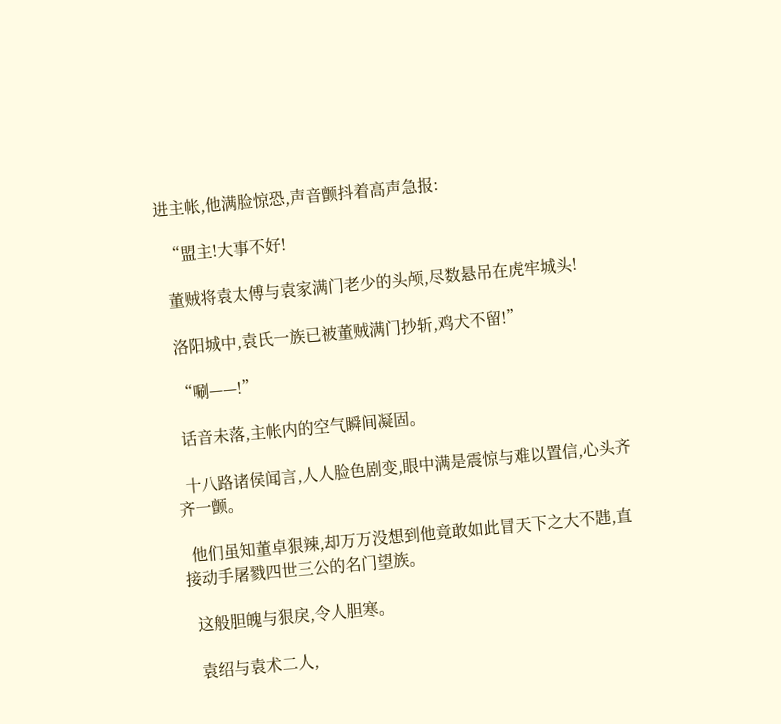进主帐,他满脸惊恐,声音颤抖着高声急报:

  “盟主!大事不好!

  董贼将袁太傅与袁家满门老少的头颅,尽数悬吊在虎牢城头!

  洛阳城中,袁氏一族已被董贼满门抄斩,鸡犬不留!”

  “唰——!”

  话音未落,主帐内的空气瞬间凝固。

  十八路诸侯闻言,人人脸色剧变,眼中满是震惊与难以置信,心头齐齐一颤。

  他们虽知董卓狠辣,却万万没想到他竟敢如此冒天下之大不韪,直接动手屠戮四世三公的名门望族。

  这般胆魄与狠戾,令人胆寒。

  袁绍与袁术二人,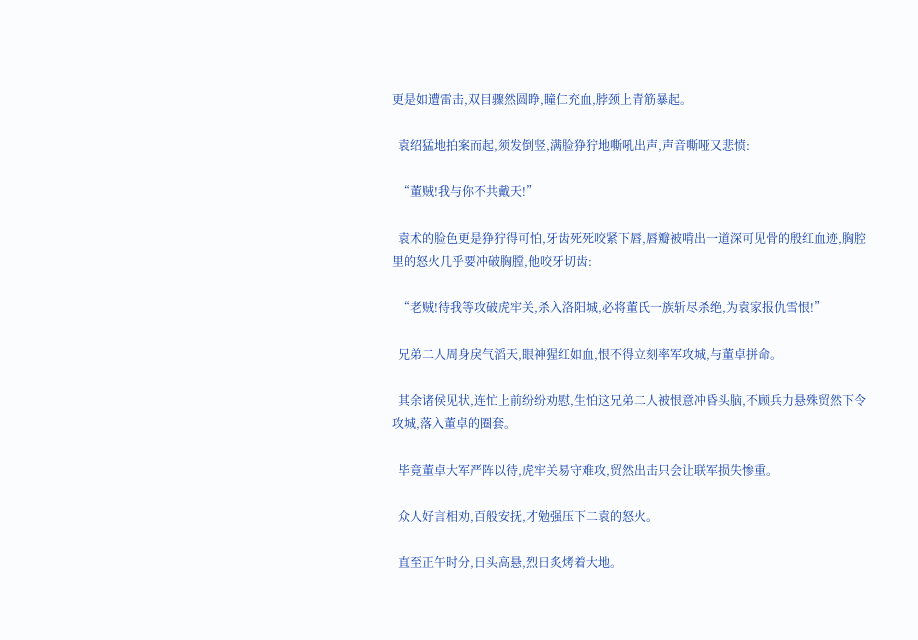更是如遭雷击,双目骤然圆睁,瞳仁充血,脖颈上青筋暴起。

  袁绍猛地拍案而起,须发倒竖,满脸狰狞地嘶吼出声,声音嘶哑又悲愤:

  “董贼!我与你不共戴天!”

  袁术的脸色更是狰狞得可怕,牙齿死死咬紧下唇,唇瓣被啃出一道深可见骨的殷红血迹,胸腔里的怒火几乎要冲破胸膛,他咬牙切齿:

  “老贼!待我等攻破虎牢关,杀入洛阳城,必将董氏一族斩尽杀绝,为袁家报仇雪恨!”

  兄弟二人周身戾气滔天,眼神猩红如血,恨不得立刻率军攻城,与董卓拼命。

  其余诸侯见状,连忙上前纷纷劝慰,生怕这兄弟二人被恨意冲昏头脑,不顾兵力悬殊贸然下令攻城,落入董卓的圈套。

  毕竟董卓大军严阵以待,虎牢关易守难攻,贸然出击只会让联军损失惨重。

  众人好言相劝,百般安抚,才勉强压下二袁的怒火。

  直至正午时分,日头高悬,烈日炙烤着大地。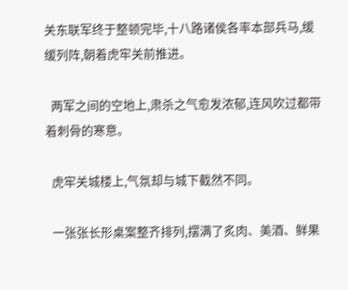关东联军终于整顿完毕,十八路诸侯各率本部兵马,缓缓列阵,朝着虎牢关前推进。

  两军之间的空地上,肃杀之气愈发浓郁,连风吹过都带着刺骨的寒意。

  虎牢关城楼上,气氛却与城下截然不同。

  一张张长形桌案整齐排列,摆满了炙肉、美酒、鲜果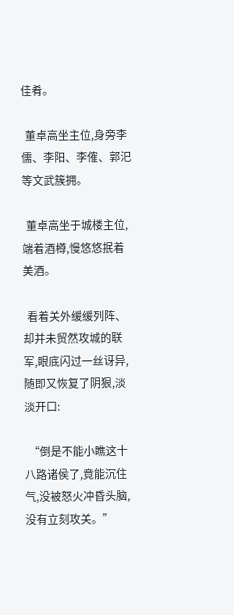佳肴。

  董卓高坐主位,身旁李儒、李阳、李傕、郭汜等文武簇拥。

  董卓高坐于城楼主位,端着酒樽,慢悠悠抿着美酒。

  看着关外缓缓列阵、却并未贸然攻城的联军,眼底闪过一丝讶异,随即又恢复了阴狠,淡淡开口:

  “倒是不能小瞧这十八路诸侯了,竟能沉住气,没被怒火冲昏头脑,没有立刻攻关。”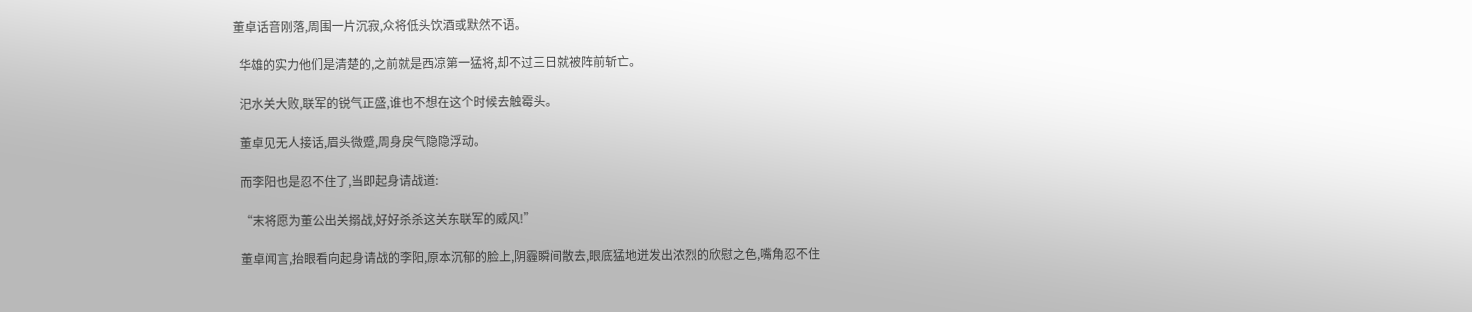董卓话音刚落,周围一片沉寂,众将低头饮酒或默然不语。

  华雄的实力他们是清楚的,之前就是西凉第一猛将,却不过三日就被阵前斩亡。

  汜水关大败,联军的锐气正盛,谁也不想在这个时候去触霉头。

  董卓见无人接话,眉头微蹙,周身戾气隐隐浮动。

  而李阳也是忍不住了,当即起身请战道:

  “末将愿为董公出关搦战,好好杀杀这关东联军的威风!”

  董卓闻言,抬眼看向起身请战的李阳,原本沉郁的脸上,阴霾瞬间散去,眼底猛地迸发出浓烈的欣慰之色,嘴角忍不住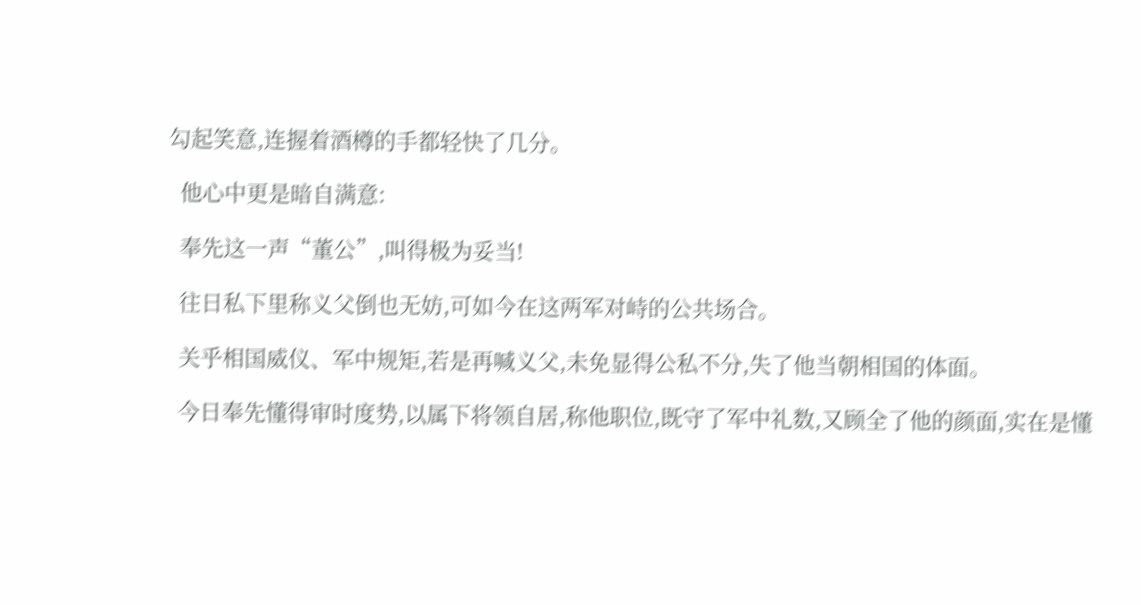勾起笑意,连握着酒樽的手都轻快了几分。

  他心中更是暗自满意:

  奉先这一声“董公”,叫得极为妥当!

  往日私下里称义父倒也无妨,可如今在这两军对峙的公共场合。

  关乎相国威仪、军中规矩,若是再喊义父,未免显得公私不分,失了他当朝相国的体面。

  今日奉先懂得审时度势,以属下将领自居,称他职位,既守了军中礼数,又顾全了他的颜面,实在是懂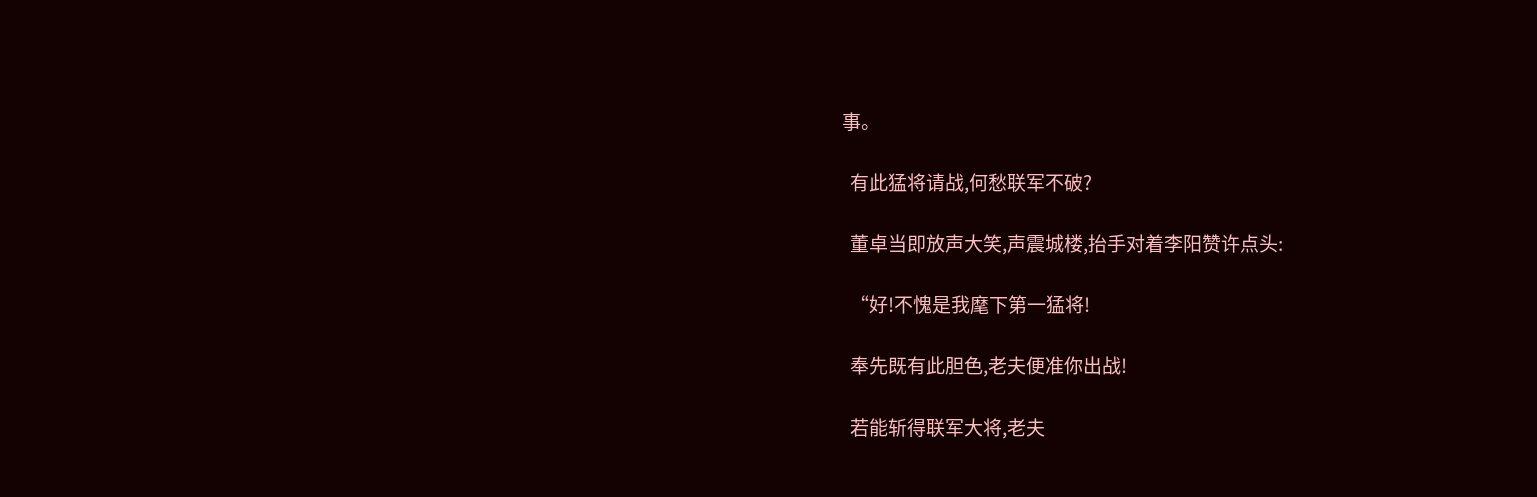事。

  有此猛将请战,何愁联军不破?

  董卓当即放声大笑,声震城楼,抬手对着李阳赞许点头:

  “好!不愧是我麾下第一猛将!

  奉先既有此胆色,老夫便准你出战!

  若能斩得联军大将,老夫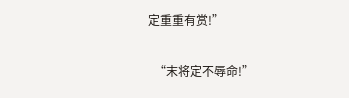定重重有赏!”

  “末将定不辱命!”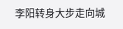李阳转身大步走向城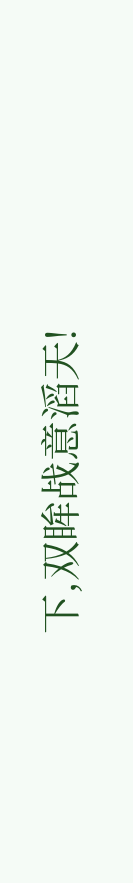下,双眸战意滔天!